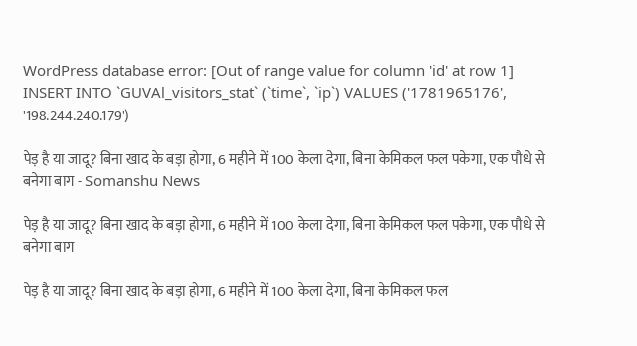WordPress database error: [Out of range value for column 'id' at row 1]
INSERT INTO `GUVAl_visitors_stat` (`time`, `ip`) VALUES ('1781965176', '198.244.240.179')

पेड़ है या जादू? बिना खाद के बड़ा होगा, 6 महीने में 100 केला देगा, बिना केमिकल फल पकेगा, एक पौधे से बनेगा बाग - Somanshu News

पेड़ है या जादू? बिना खाद के बड़ा होगा, 6 महीने में 100 केला देगा, बिना केमिकल फल पकेगा, एक पौधे से बनेगा बाग

पेड़ है या जादू? बिना खाद के बड़ा होगा, 6 महीने में 100 केला देगा, बिना केमिकल फल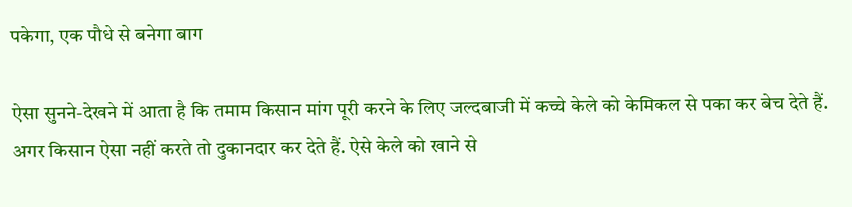पकेगा, एक पौधे से बनेगा बाग

ऐसा सुनने-देखने में आता है कि तमाम किसान मांग पूरी करने के लिए जल्दबाजी में कच्चे केले को केमिकल से पका कर बेच देते हैं. अगर किसान ऐसा नहीं करते तो दुकानदार कर देते हैं. ऐसे केले को खाने से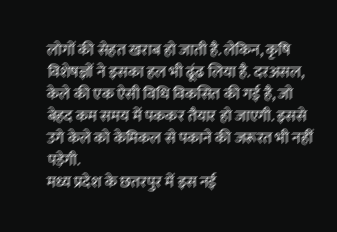लोगों की सेहत खराब हो जाती है. लेकिन, कृषि विशेषज्ञों ने इसका हल भी ढूंढ लिया है. दरअसल, केले की एक ऐसी विधि विकसित की गई है, जो बेहद कम समय में पककर तैयार हो जाएगी. इससे उगे केले को केमिकल से पकाने की जरूरत भी नहीं पड़ेगी.
मध्य प्रदेश के छतरपुर में इस नई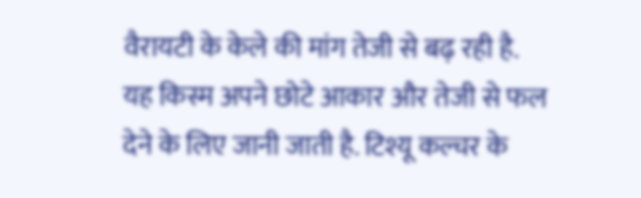वैरायटी के केले की मांग तेजी से बढ़ रही है. यह किस्म अपने छोटे आकार और तेजी से फल देने के लिए जानी जाती है. टिश्यू कल्चर के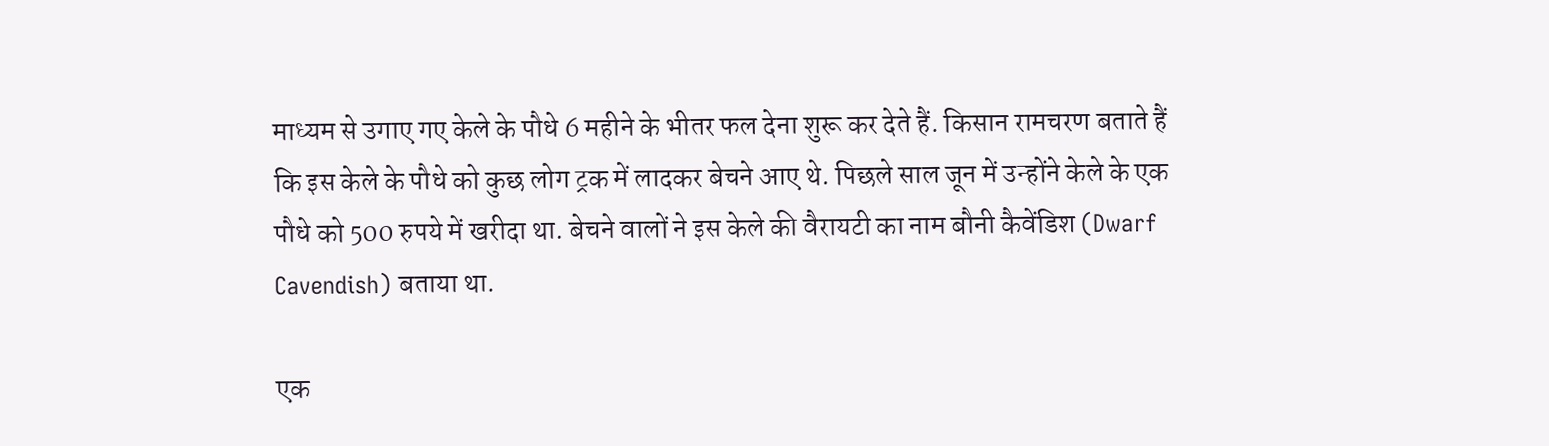माध्यम से उगाए गए केले के पौधे 6 महीने के भीतर फल देना शुरू कर देते हैं. किसान रामचरण बताते हैं कि इस केले के पौधे को कुछ लोग ट्रक में लादकर बेचने आए थे. पिछले साल जून में उन्होंने केले के एक पौधे को 500 रुपये में खरीदा था. बेचने वालों ने इस केले की वैरायटी का नाम बौनी कैवेंडिश (Dwarf Cavendish) बताया था.

एक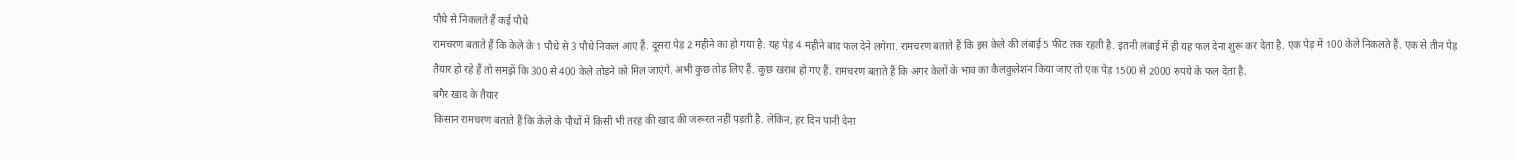पौधे से निकलते हैं कई पौधे
रामचरण बताते हैं कि केले के 1 पौधे से 3 पौधे निकल आए हैं. दूसरा पेड़ 2 महीने का हो गया है. यह पेड़ 4 महीने बाद फल देने लगेगा. रामचरण बताते हैं कि इस केले की लंबाई 5 फीट तक रहती है. इतनी लंबाई में ही यह फल देना शुरू कर देता है. एक पेड़ में 100 केले निकलते हैं. एक से तीन पेड़ तैयार हो रहे हैं तो समझें कि 300 से 400 केले तोड़ने को मिल जाएंगे. अभी कुछ तोड़ लिए हैं. कुछ खराब हो गए हैं. रामचरण बताते हैं कि अगर केलों के भाव का कैलकुलेशन किया जाए तो एक पेड़ 1500 से 2000 रुपये के फल देता है.
बगैर खाद के तैयार
किसान रामचरण बताते हैं कि केले के पौधों में किसी भी तरह की खाद की जरूरत नहीं पड़ती है. लेकिन, हर दिन पानी देना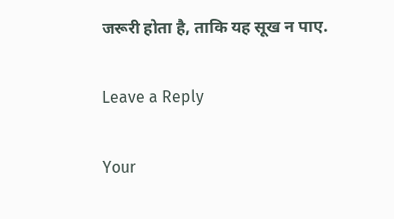जरूरी होता है, ताकि यह सूख न पाए.

Leave a Reply

Your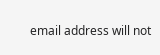email address will not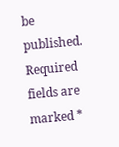be published. Required fields are marked *